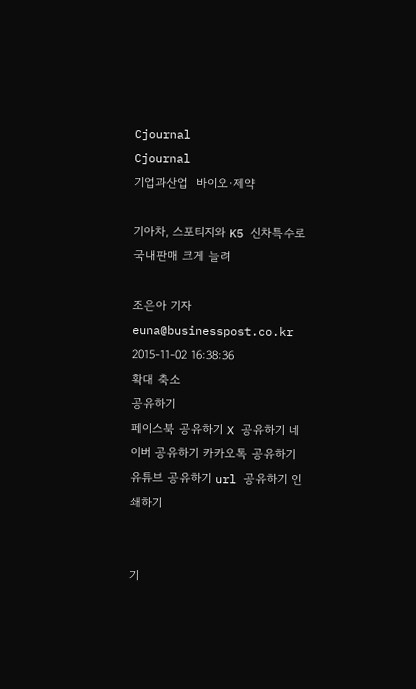Cjournal
Cjournal
기업과산업  바이오·제약

기아차, 스포티지와 K5 신차특수로 국내판매 크게 늘려

조은아 기자 euna@businesspost.co.kr 2015-11-02 16:38:36
확대 축소
공유하기
페이스북 공유하기 X 공유하기 네이버 공유하기 카카오톡 공유하기 유튜브 공유하기 url 공유하기 인쇄하기


기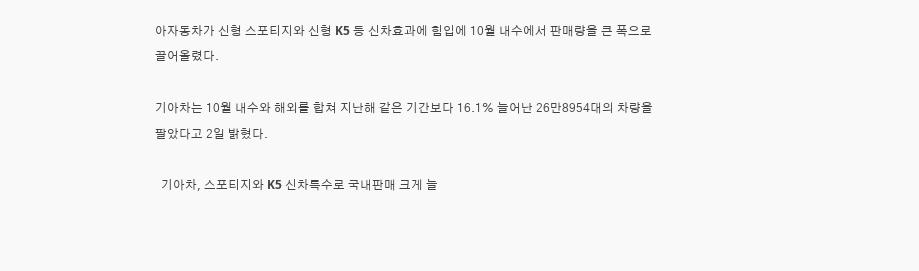아자동차가 신형 스포티지와 신형 K5 등 신차효과에 힘입에 10월 내수에서 판매량을 큰 폭으로 끌어올렸다.

기아차는 10월 내수와 해외를 합쳐 지난해 같은 기간보다 16.1% 늘어난 26만8954대의 차량을 팔았다고 2일 밝혔다.

  기아차, 스포티지와 K5 신차특수로 국내판매 크게 늘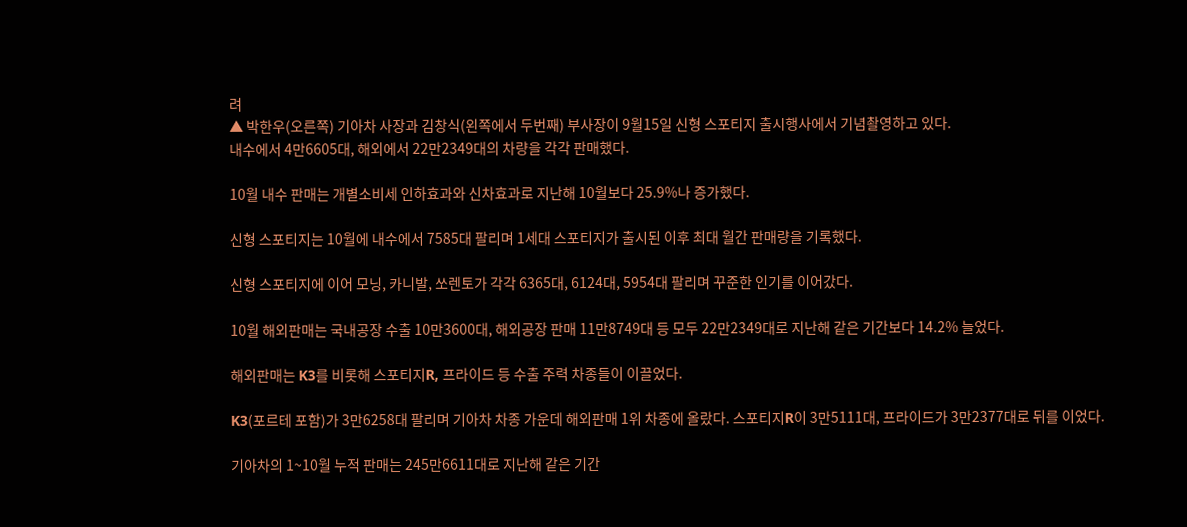려
▲ 박한우(오른쪽) 기아차 사장과 김창식(왼쪽에서 두번째) 부사장이 9월15일 신형 스포티지 출시행사에서 기념촬영하고 있다.
내수에서 4만6605대, 해외에서 22만2349대의 차량을 각각 판매했다.

10월 내수 판매는 개별소비세 인하효과와 신차효과로 지난해 10월보다 25.9%나 증가했다.

신형 스포티지는 10월에 내수에서 7585대 팔리며 1세대 스포티지가 출시된 이후 최대 월간 판매량을 기록했다.

신형 스포티지에 이어 모닝, 카니발, 쏘렌토가 각각 6365대, 6124대, 5954대 팔리며 꾸준한 인기를 이어갔다.

10월 해외판매는 국내공장 수출 10만3600대, 해외공장 판매 11만8749대 등 모두 22만2349대로 지난해 같은 기간보다 14.2% 늘었다.

해외판매는 K3를 비롯해 스포티지R, 프라이드 등 수출 주력 차종들이 이끌었다.

K3(포르테 포함)가 3만6258대 팔리며 기아차 차종 가운데 해외판매 1위 차종에 올랐다. 스포티지R이 3만5111대, 프라이드가 3만2377대로 뒤를 이었다.

기아차의 1~10월 누적 판매는 245만6611대로 지난해 같은 기간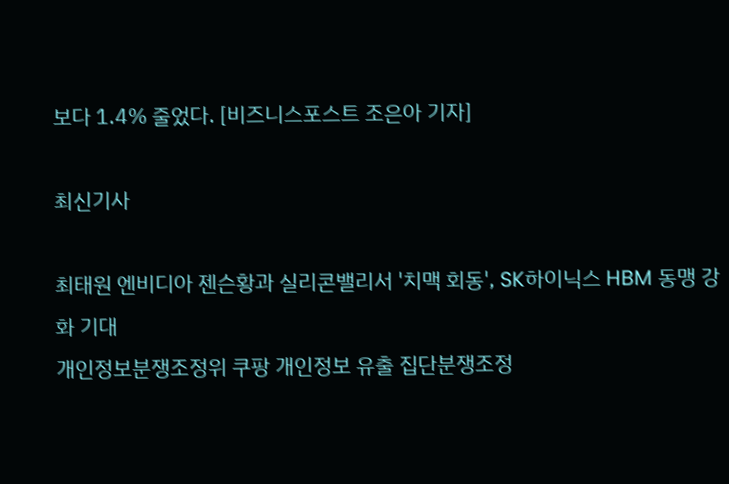보다 1.4% 줄었다. [비즈니스포스트 조은아 기자]

최신기사

최태원 엔비디아 젠슨황과 실리콘밸리서 '치맥 회동', SK하이닉스 HBM 동맹 강화 기대
개인정보분쟁조정위 쿠팡 개인정보 유출 집단분쟁조정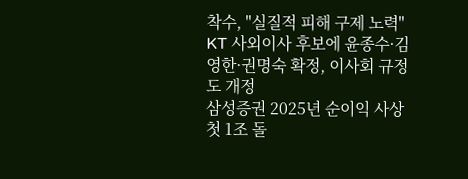착수, "실질적 피해 구제 노력"
KT 사외이사 후보에 윤종수·김영한·권명숙 확정, 이사회 규정도 개정
삼성증권 2025년 순이익 사상 첫 1조 돌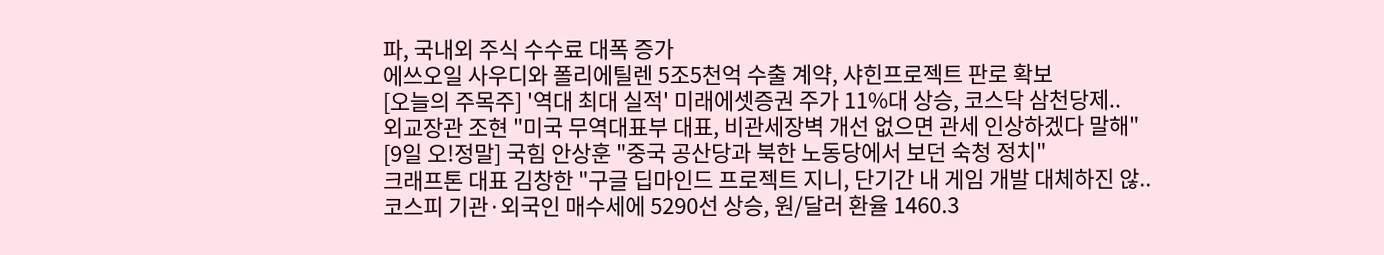파, 국내외 주식 수수료 대폭 증가
에쓰오일 사우디와 폴리에틸렌 5조5천억 수출 계약, 샤힌프로젝트 판로 확보
[오늘의 주목주] '역대 최대 실적' 미래에셋증권 주가 11%대 상승, 코스닥 삼천당제..
외교장관 조현 "미국 무역대표부 대표, 비관세장벽 개선 없으면 관세 인상하겠다 말해"
[9일 오!정말] 국힘 안상훈 "중국 공산당과 북한 노동당에서 보던 숙청 정치"
크래프톤 대표 김창한 "구글 딥마인드 프로젝트 지니, 단기간 내 게임 개발 대체하진 않..
코스피 기관·외국인 매수세에 5290선 상승, 원/달러 환율 1460.3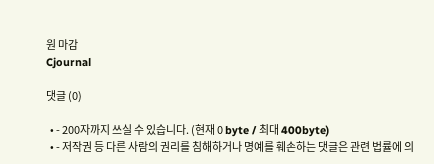원 마감
Cjournal

댓글 (0)

  • - 200자까지 쓰실 수 있습니다. (현재 0 byte / 최대 400byte)
  • - 저작권 등 다른 사람의 권리를 침해하거나 명예를 훼손하는 댓글은 관련 법률에 의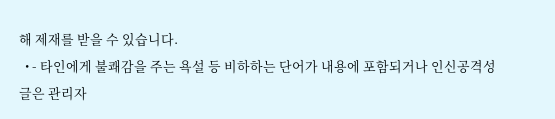해 제재를 받을 수 있습니다.
  • - 타인에게 불쾌감을 주는 욕설 등 비하하는 단어가 내용에 포함되거나 인신공격성 글은 관리자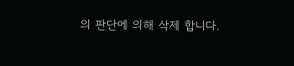의 판단에 의해 삭제 합니다.